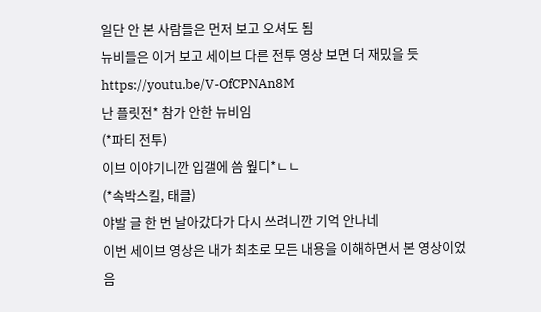일단 안 본 사람들은 먼저 보고 오셔도 됨
뉴비들은 이거 보고 세이브 다른 전투 영상 보면 더 재밌을 듯
https://youtu.be/V-OfCPNAn8M
난 플릿전* 참가 안한 뉴비임
(*파티 전투)
이브 이야기니깐 입갤에 씀 웦디*ㄴㄴ
(*속박스킬, 태클)
야발 글 한 번 날아갔다가 다시 쓰려니깐 기억 안나네
이번 세이브 영상은 내가 최초로 모든 내용을 이해하면서 본 영상이었음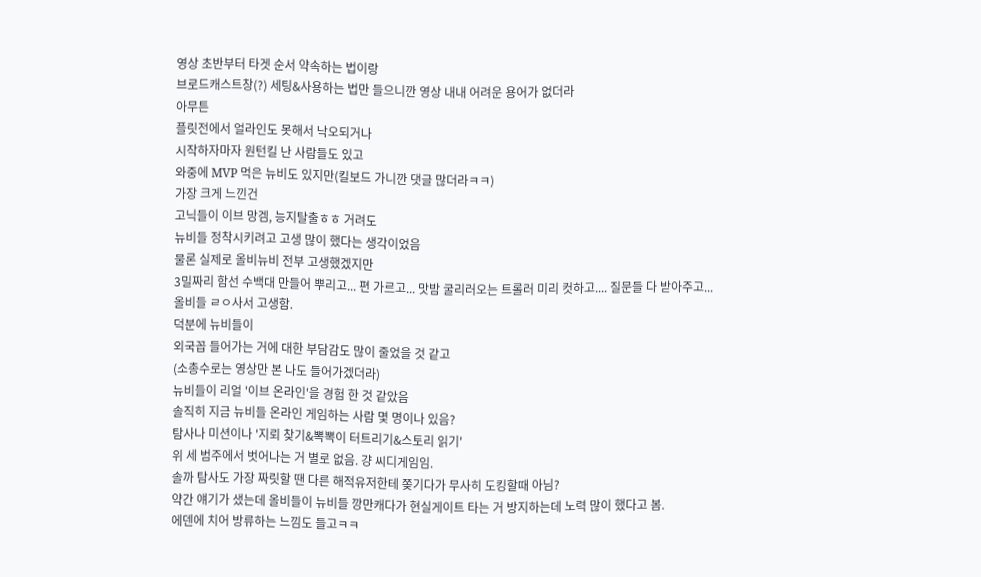영상 초반부터 타겟 순서 약속하는 법이랑
브로드캐스트창(?) 세팅&사용하는 법만 들으니깐 영상 내내 어려운 용어가 없더라
아무튼
플릿전에서 얼라인도 못해서 낙오되거나
시작하자마자 원턴킬 난 사람들도 있고
와중에 MVP 먹은 뉴비도 있지만(킬보드 가니깐 댓글 많더라ㅋㅋ)
가장 크게 느낀건
고닉들이 이브 망겜, 능지탈출ㅎㅎ 거려도
뉴비들 정착시키려고 고생 많이 했다는 생각이었음
물론 실제로 올비뉴비 전부 고생했겠지만
3밀짜리 함선 수백대 만들어 뿌리고... 편 가르고... 맛밤 굴리러오는 트롤러 미리 컷하고.... 질문들 다 받아주고...
올비들 ㄹㅇ사서 고생함.
덕분에 뉴비들이
외국꼽 들어가는 거에 대한 부담감도 많이 줄었을 것 같고
(소총수로는 영상만 본 나도 들어가겠더라)
뉴비들이 리얼 '이브 온라인'을 경험 한 것 같았음
솔직히 지금 뉴비들 온라인 게임하는 사람 몇 명이나 있음?
탐사나 미션이나 '지뢰 찾기&뽁뽁이 터트리기&스토리 읽기'
위 세 범주에서 벗어나는 거 별로 없음. 걍 씨디게임임.
솔까 탐사도 가장 짜릿할 땐 다른 해적유저한테 쫒기다가 무사히 도킹할때 아님?
약간 얘기가 샜는데 올비들이 뉴비들 깡만캐다가 현실게이트 타는 거 방지하는데 노력 많이 했다고 봄.
에덴에 치어 방류하는 느낌도 들고ㅋㅋ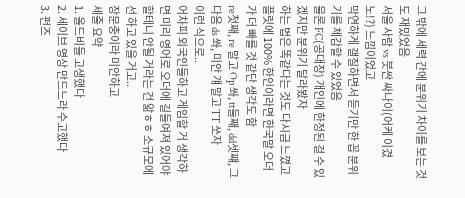그 밖에 세력 간에 분위기 차이를 보는 것도 재밌었음
서울 사람 vs 붓싼 싸나이(어케 이겼노!?) 느낌이었고
막연하게 갤질하면서 듣기만 한 꼽 분위기를 체감할 수 있었음
물론 FC(공대장) 개인에 한정된 걸 수 있겠지만 분위기 달라봤자
하는 법은 똑같다는 것도 다시금 느꼈고
플릿에 100% 한인이라면 한국말 오더가 더 빠를 것 같단 생각도 함
re첫째, re 말고 Op 쏴, tt둘째, dd셋쨰, 그다음 ds 쏴, 미안 걔 말고 TT 쏘자
이런 식으로..
어차피 외국인들하고 게임할 거 생각하면 미리 영어로 오더에 길들여져 있어야 할테니 안될 거라는 건 앎ㅎㅎ 소규모에선 하고 있을 거고..
장문충이라 미안하고
세줄 요약
1. 올드비들 고생했다
2. 세이브 영상 만드느라 수고했다
3. 펀즈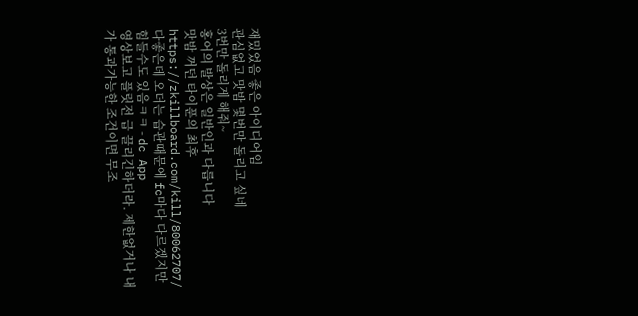재밌었음 좋은 아이디어임
관심없고 맛밤 몇번만 돌리고 싶네
3번만 돌리게 해줘~
홍어의 발상은 일반인과 다릅니다
맛밤 꺼던 타이푼의 최후 https://zkillboard.com/kill/80062707/
다좋은데 오더는 습관때문에 fc마다 다르겠지만 힘들수도 있음ㅋㅋ - dc App
영상보고 플릿전 급 끌리긴하더라. 제한없거나 내가 통과가능한 조건이면 무조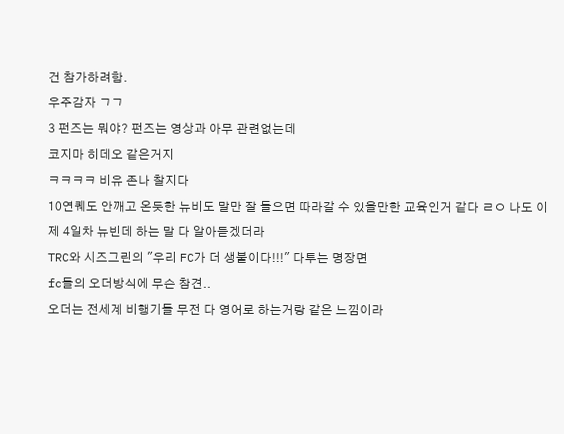건 참가하려함.
우주감자 ㄱㄱ
3 펀즈는 뭐야? 펀즈는 영상과 아무 관련없는데
코지마 히데오 같은거지
ㅋㅋㅋㅋ 비유 존나 찰지다
10연퀘도 안깨고 온듯한 뉴비도 말만 잘 들으면 따라갈 수 있을만한 교육인거 같다 ㄹㅇ 나도 이제 4일차 뉴빈데 하는 말 다 알아듣겠더라
TRC와 시즈그린의 "우리 FC가 더 생불이다!!!" 다투는 명장면
fc들의 오더방식에 무슨 참견..
오더는 전세계 비행기들 무전 다 영어로 하는거랑 같은 느낌이라